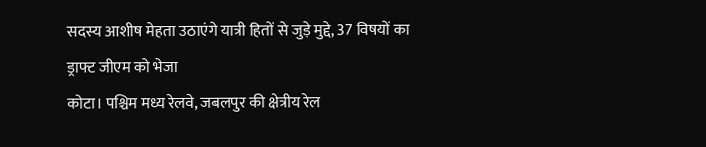सदस्य आशीष मेहता उठाएंगे यात्री हितों से जुड़े मुद्दे, 37 विषयों का ड्राफ्ट जीएम को भेजा
कोटा। पश्चिम मध्य रेलवे, जबलपुर की क्षेत्रीय रेल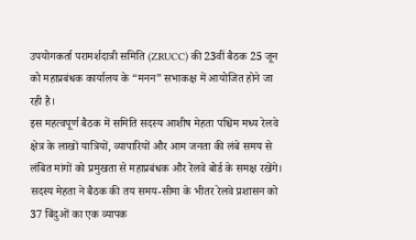उपयोगकर्ता परामर्शदात्री समिति (ZRUCC) की 23वीं बैठक 25 जून को महाप्रबंधक कार्यालय के “मनन” सभाकक्ष में आयोजित होने जा रही है।
इस महत्वपूर्ण बैठक में समिति सदस्य आशीष मेहता पश्चिम मध्य रेलवे क्षेत्र के लाखों यात्रियों, व्यापारियों और आम जनता की लंबे समय से लंबित मांगों को प्रमुखता से महाप्रबंधक और रेलवे बोर्ड के समक्ष रखेंगे।
सदस्य मेहता ने बैठक की तय समय-सीमा के भीतर रेलवे प्रशासन को 37 बिंदुओं का एक व्यापक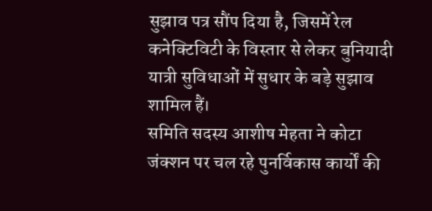सुझाव पत्र सौंप दिया है, जिसमें रेल कनेक्टिविटी के विस्तार से लेकर बुनियादी यात्री सुविधाओं में सुधार के बड़े सुझाव शामिल हैं।
समिति सदस्य आशीष मेहता ने कोटा जंक्शन पर चल रहे पुनर्विकास कार्यों की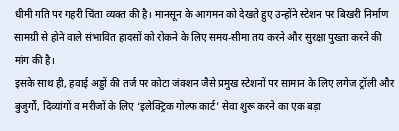धीमी गति पर गहरी चिंता व्यक्त की है। मानसून के आगमन को देखते हुए उन्होंने स्टेशन पर बिखरी निर्माण सामग्री से होने वाले संभावित हादसों को रोकने के लिए समय-सीमा तय करने और सुरक्षा पुख्ता करने की मांग की है।
इसके साथ ही, हवाई अड्डों की तर्ज पर कोटा जंक्शन जैसे प्रमुख स्टेशनों पर सामान के लिए लगेज ट्रॉली और बुजुर्गों, दिव्यांगों व मरीजों के लिए ‘इलेक्ट्रिक गोल्फ कार्ट’ सेवा शुरू करने का एक बड़ा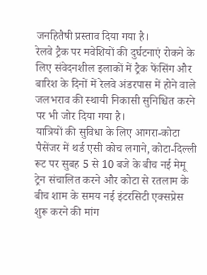जनहितैषी प्रस्ताव दिया गया है।
रेलवे ट्रैक पर मवेशियों की दुर्घटनाएं रोकने के लिए संवेदनशील इलाकों में ट्रैक फेंसिंग और बारिश के दिनों में रेलवे अंडरपास में होने वाले जलभराव की स्थायी निकासी सुनिश्चित करने पर भी जोर दिया गया है।
यात्रियों की सुविधा के लिए आगरा-कोटा पैसेंजर में थर्ड एसी कोच लगाने, कोटा-दिल्ली रूट पर सुबह 5 से 10 बजे के बीच नई मेमू ट्रेन संचालित करने और कोटा से रतलाम के बीच शाम के समय नई इंटरसिटी एक्सप्रेस शुरू करने की मांग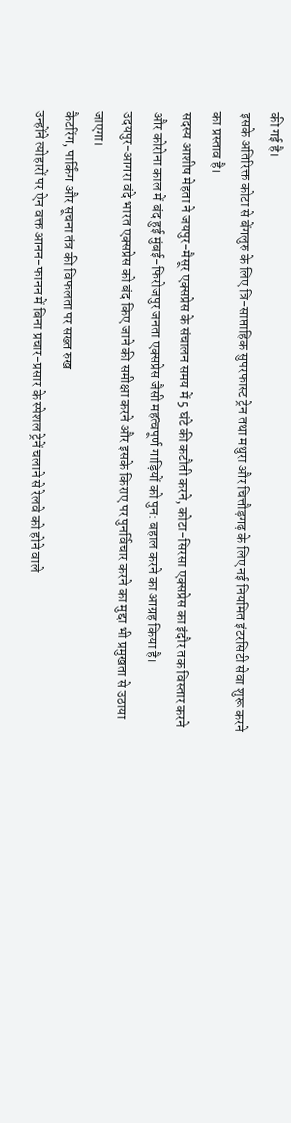की गई है।
इसके अतिरिक्त कोटा से बेंगलुरु के लिए त्रि-साप्ताहिक सुपरफास्ट ट्रेन तथा मथुरा और चित्तौड़गढ़ के लिए नई नियमित इंटरसिटी सेवा शुरू करने का प्रस्ताव है।
सदस्य आशीष मेहता ने जयपुर-मैसूर एक्सप्रेस के संचालन समय में 5 घंटे की कटौती करने, कोटा-सिरसा एक्सप्रेस का इंदौर तक विस्तार करने और कोरोना काल में बंद हुई मुंबई-फिरोजपुर जनता एक्सप्रेस जैसी महत्वपूर्ण गाड़ियों को पुन: बहाल करने का आग्रह किया है।
उदयपुर-आगरा वंदे भारत एक्सप्रेस को बंद किए जाने की समीक्षा करने और इसके किराए पर पुनर्विचार करने का मुद्दा भी प्रमुखता से उठाया जाएगा।
कैटरिंग, पार्किंग और सूचना तंत्र की विफलता पर सख्त रुख
उन्होंने त्योहारों पर ऐन वक्त आनन-फानन में बिना प्रचार-प्रसार के स्पेशल ट्रेनें चलाने से रेलवे को होने वाले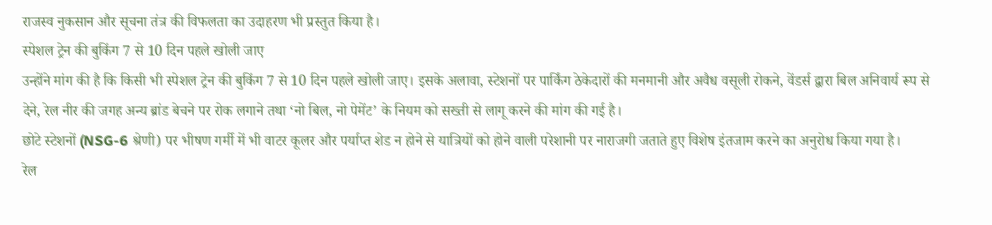राजस्व नुकसान और सूचना तंत्र की विफलता का उदाहरण भी प्रस्तुत किया है।
स्पेशल ट्रेन की बुकिंग 7 से 10 दिन पहले खोली जाए
उन्होंने मांग की है कि किसी भी स्पेशल ट्रेन की बुकिंग 7 से 10 दिन पहले खोली जाए। इसके अलावा, स्टेशनों पर पार्किंग ठेकेदारों की मनमानी और अवैध वसूली रोकने, वेंडर्स द्वारा बिल अनिवार्य रूप से देने, रेल नीर की जगह अन्य ब्रांड बेचने पर रोक लगाने तथा ‘नो बिल, नो पेमेंट’ के नियम को सख्ती से लागू करने की मांग की गई है।
छोटे स्टेशनों (NSG-6 श्रेणी) पर भीषण गर्मी में भी वाटर कूलर और पर्याप्त शेड न होने से यात्रियों को होने वाली परेशानी पर नाराजगी जताते हुए विशेष इंतजाम करने का अनुरोध किया गया है।
रेल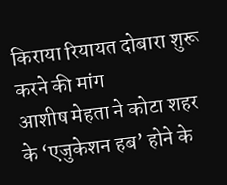किराया रियायत दोबारा शुरू करने की मांग
आशीष मेहता ने कोटा शहर के ‘एजुकेशन हब’ होने के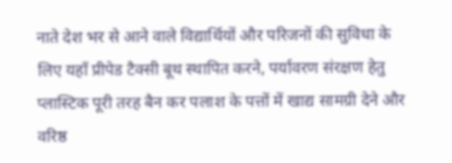नाते देश भर से आने वाले विद्यार्थियों और परिजनों की सुविधा के लिए यहाँ प्रीपेड टैक्सी बूथ स्थापित करने, पर्यावरण संरक्षण हेतु प्लास्टिक पूरी तरह बैन कर पलाश के पत्तों में खाद्य सामग्री देने और वरिष्ठ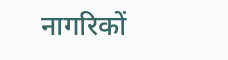नागरिकों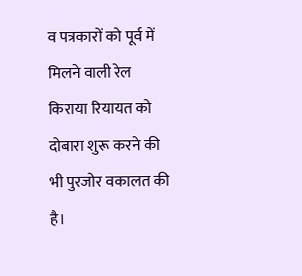व पत्रकारों को पूर्व में मिलने वाली रेल किराया रियायत को दोबारा शुरू करने की भी पुरजोर वकालत की है।